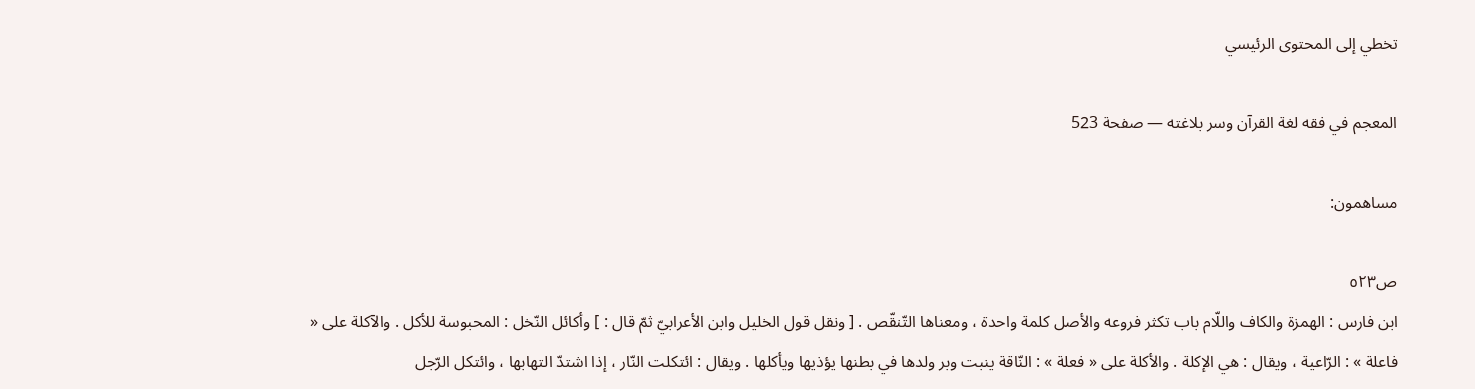تخطي إلى المحتوى الرئيسي

المعجم في فقه لغة القرآن وسر بلاغته — صفحة 523

مساهمون:

ص٥٢٣
ابن فارس : الهمزة والكاف واللّام باب تكثر فروعه والأصل كلمة واحدة ، ومعناها التّنقّص . [ ونقل قول الخليل وابن الأعرابيّ ثمّ قال : ] وأكائل النّخل : المحبوسة للأكل . والآكلة على « فاعلة » : الرّاعية ، ويقال : هي الإكلة . والأكلة على « فعلة » : النّاقة ينبت وبر ولدها في بطنها يؤذيها ويأكلها . ويقال : ائتكلت النّار ، إذا اشتدّ التهابها ، وائتكل الرّجل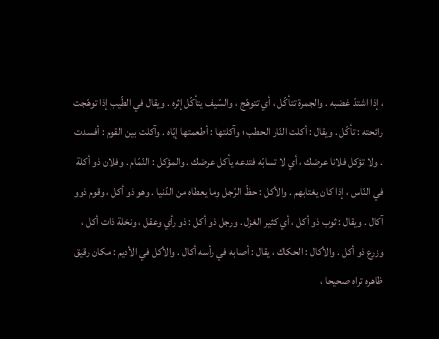، إذا اشتدّ غضبه . والجمرة تتأكّل ، أي تتوهّج ، والسّيف يتأكّل إثره . ويقال في الطّيب إذا توهّجت رائحته : تأكّل . ويقال : أكلت النّار الحطب ؛ وآكلتها : أطعمتها إيّاه . وآكلت بين القوم : أفسدت . ولا تؤكل فلانا عرضك ، أي لا تسابّه فتدعه يأكل عرضك . والمؤكل : النّمّام . وفلان ذو أكلة في النّاس ، إذا كان يغتابهم . والأكل : حظّ الرّجل وما يعطاه من الدّنيا . وهو ذو أكل ، وقوم ذوو آكال . ويقال : ثوب ذو أكل ، أي كثير الغزل . ورجل ذو أكل : ذو رأي وعقل ، ونخلة ذات أكل ، وزرع ذو أكل . والأكال : الحكاك ، يقال : أصابه في رأسه أكال . والأكل في الأديم : مكان رقيق ظاهره تراه صحيحا ،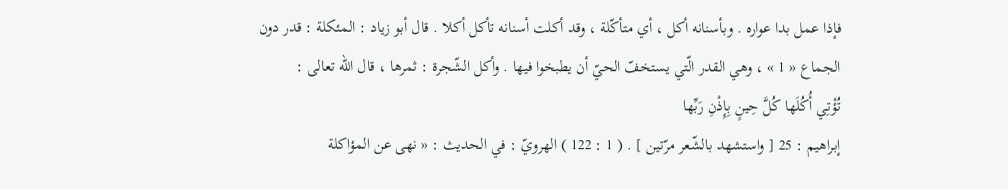فإذا عمل بدا عواره . وبأسنانه أكل ، أي متأكّلة ، وقد أكلت أسنانه تأكل أكلا . قال أبو زياد : المئكلة : قدر دون الجماع « 1 » ، وهي القدر الّتي يستخفّ الحيّ أن يطبخوا فيها . وأكل الشّجرة : ثمرها ، قال اللّه تعالى :
تُؤْتِي أُكُلَها كُلَّ حِينٍ بِإِذْنِ رَبِّها
إبراهيم : 25 [ واستشهد بالشّعر مرّتين ] . ( 1 : 122 ) الهرويّ : في الحديث : « نهى عن المؤاكلة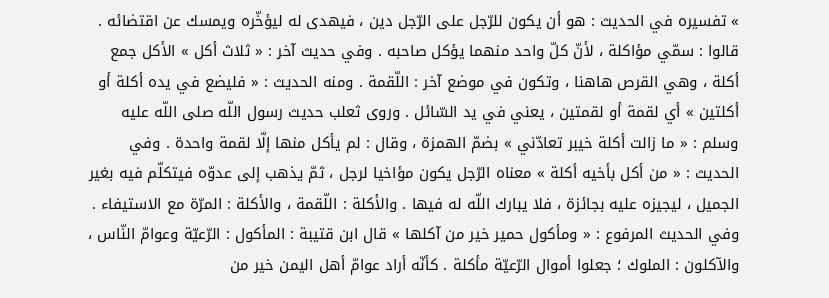» تفسيره في الحديث : هو أن يكون للرّجل على الرّجل دين ، فيهدى له ليؤخّره ويمسك عن اقتضائه . قالوا : سمّي مؤاكلة ، لأنّ كلّ واحد منهما يؤكل صاحبه . وفي حديث آخر : « ثلاث أكل » الأكل جمع أكلة ، وهي القرص هاهنا ، وتكون في موضع آخر : اللّقمة . ومنه الحديث : « فليضع في يده أكلة أو أكلتين » أي لقمة أو لقمتين ، يعني في يد السّائل . وروى ثعلب حديث رسول اللّه صلى اللّه عليه وسلم : « ما زالت أكلة خيبر تعادّني » بضمّ الهمزة ، وقال : لم يأكل منها إلّا لقمة واحدة . وفي الحديث : « من أكل بأخيه أكلة » معناه الرّجل يكون مؤاخيا لرجل ، ثمّ يذهب إلى عدوّه فيتكلّم فيه بغير الجميل ، ليجيزه عليه بجائزة ، فلا يبارك اللّه له فيها . والأكلة : اللّقمة ، والأكلة : المرّة مع الاستيفاء . وفي الحديث المرفوع : « ومأكول حمير خير من آكلها » قال ابن قتيبة : المأكول : الرّعيّة وعوامّ النّاس ، والآكلون : الملوك ؛ جعلوا أموال الرّعيّة مأكلة . كأنّه أراد عوامّ أهل اليمن خير من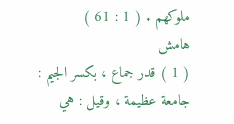ملوكهم . ( 1 : 61 )
هامش
( 1 ) قدر جماع ، بكسر الجيم : جامعة عظيمة ، وقيل : هي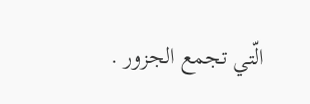الّتي تجمع الجزور .